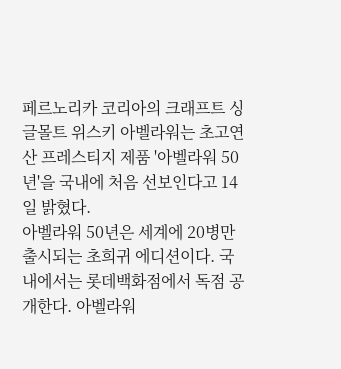페르노리카 코리아의 크래프트 싱글몰트 위스키 아벨라워는 초고연산 프레스티지 제품 '아벨라워 50년'을 국내에 처음 선보인다고 14일 밝혔다.
아벨라워 50년은 세계에 20병만 출시되는 초희귀 에디션이다. 국내에서는 롯데백화점에서 독점 공개한다. 아벨라워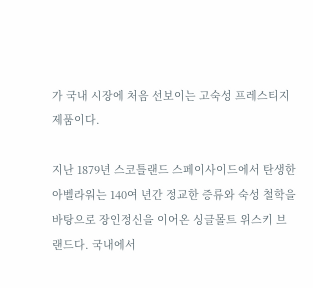가 국내 시장에 처음 선보이는 고숙성 프레스티지 제품이다.

지난 1879년 스코틀랜드 스페이사이드에서 탄생한 아벨라워는 140여 년간 정교한 증류와 숙성 철학을 바탕으로 장인정신을 이어온 싱글몰트 위스키 브랜드다. 국내에서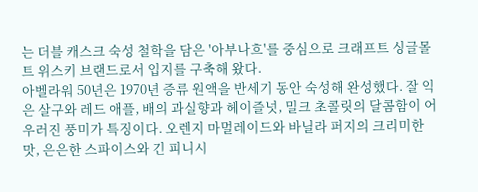는 더블 캐스크 숙성 철학을 담은 '아부나흐'를 중심으로 크래프트 싱글몰트 위스키 브랜드로서 입지를 구축해 왔다.
아벨라워 50년은 1970년 증류 원액을 반세기 동안 숙성해 완성했다. 잘 익은 살구와 레드 애플, 배의 과실향과 헤이즐넛, 밀크 초콜릿의 달콤함이 어우러진 풍미가 특징이다. 오렌지 마멀레이드와 바닐라 퍼지의 크리미한 맛, 은은한 스파이스와 긴 피니시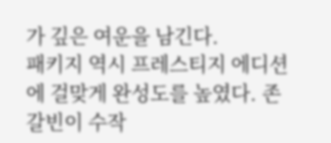가 깊은 여운을 남긴다.
패키지 역시 프레스티지 에디션에 걸맞게 완성도를 높였다. 존 갈빈이 수작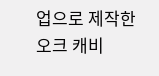업으로 제작한 오크 캐비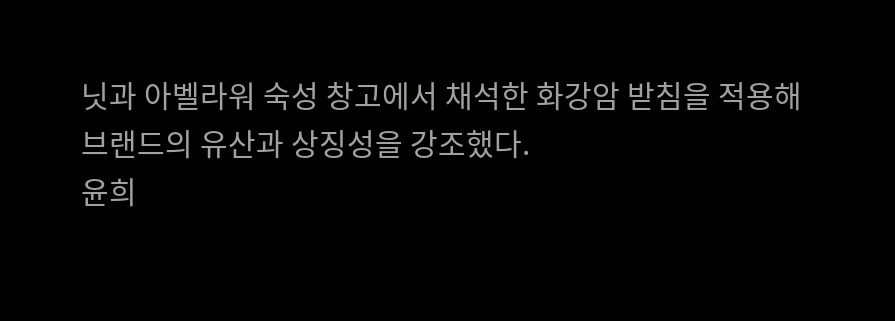닛과 아벨라워 숙성 창고에서 채석한 화강암 받침을 적용해 브랜드의 유산과 상징성을 강조했다.
윤희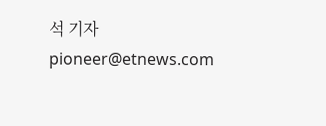석 기자 pioneer@etnews.com